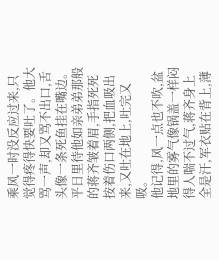乘风一时没反应过来,只觉得疼得快要吐了。他大骂一声,却又骂不出口,舌头像一条死鱼挂在嘴边。平日里待他如亲弟弟那般的蒋齐皱着眉,手指死死按着伤口两侧,把血吸出来,又吐在地上,吐完又吸。
他记得,风一点也不吹,盆地里的雾气像锅盖一样闷得人喘不过气,蒋齐身上全是汗,军衣贴在背上,薄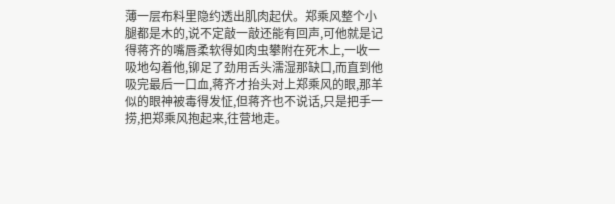薄一层布料里隐约透出肌肉起伏。郑乘风整个小腿都是木的,说不定敲一敲还能有回声,可他就是记得蒋齐的嘴唇柔软得如肉虫攀附在死木上,一收一吸地勾着他,铆足了劲用舌头濡湿那缺口,而直到他吸完最后一口血,蒋齐才抬头对上郑乘风的眼,那羊似的眼神被毒得发怔,但蒋齐也不说话,只是把手一捞,把郑乘风抱起来,往营地走。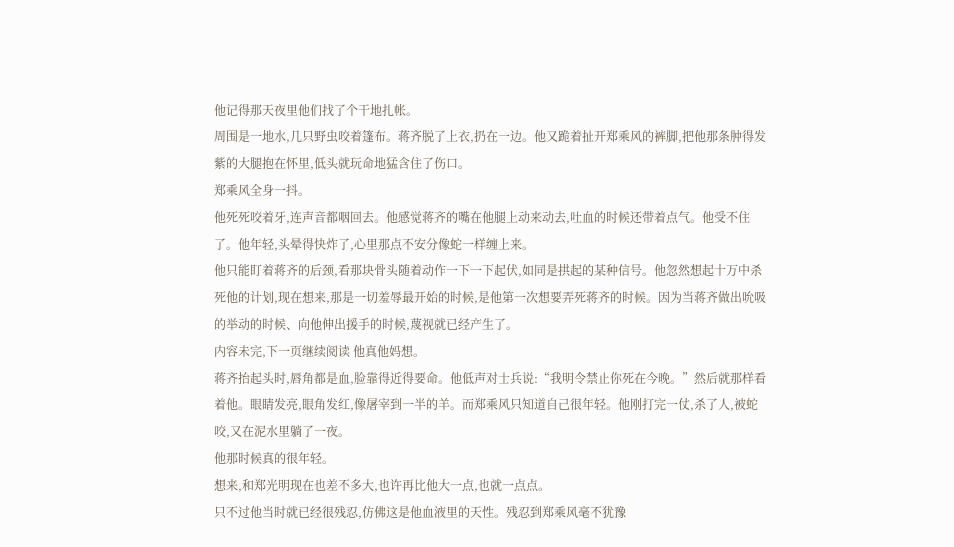他记得那天夜里他们找了个干地扎帐。
周围是一地水,几只野虫咬着篷布。蒋齐脱了上衣,扔在一边。他又跪着扯开郑乘风的裤脚,把他那条肿得发紫的大腿抱在怀里,低头就玩命地猛含住了伤口。
郑乘风全身一抖。
他死死咬着牙,连声音都咽回去。他感觉蒋齐的嘴在他腿上动来动去,吐血的时候还带着点气。他受不住了。他年轻,头晕得快炸了,心里那点不安分像蛇一样缠上来。
他只能盯着蒋齐的后颈,看那块骨头随着动作一下一下起伏,如同是拱起的某种信号。他忽然想起十万中杀死他的计划,现在想来,那是一切羞辱最开始的时候,是他第一次想要弄死蒋齐的时候。因为当蒋齐做出吮吸的举动的时候、向他伸出援手的时候,蔑视就已经产生了。
内容未完,下一页继续阅读 他真他妈想。
蒋齐抬起头时,唇角都是血,脸靠得近得要命。他低声对士兵说:“我明令禁止你死在今晚。”然后就那样看着他。眼睛发亮,眼角发红,像屠宰到一半的羊。而郑乘风只知道自己很年轻。他刚打完一仗,杀了人,被蛇咬,又在泥水里躺了一夜。
他那时候真的很年轻。
想来,和郑光明现在也差不多大,也许再比他大一点,也就一点点。
只不过他当时就已经很残忍,仿佛这是他血液里的天性。残忍到郑乘风毫不犹豫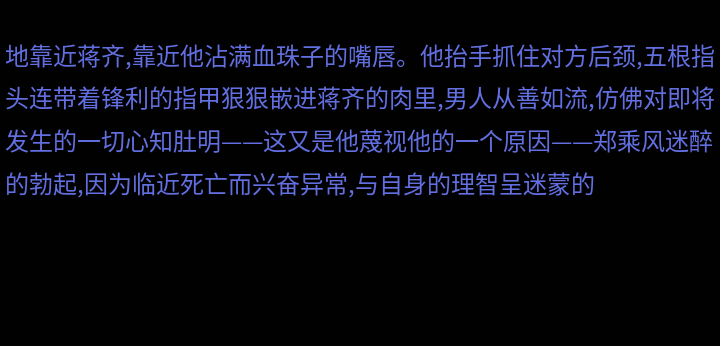地靠近蒋齐,靠近他沾满血珠子的嘴唇。他抬手抓住对方后颈,五根指头连带着锋利的指甲狠狠嵌进蒋齐的肉里,男人从善如流,仿佛对即将发生的一切心知肚明——这又是他蔑视他的一个原因——郑乘风迷醉的勃起,因为临近死亡而兴奋异常,与自身的理智呈迷蒙的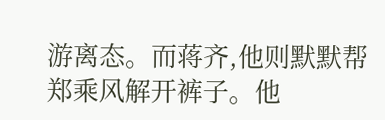游离态。而蒋齐,他则默默帮郑乘风解开裤子。他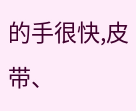的手很快,皮带、